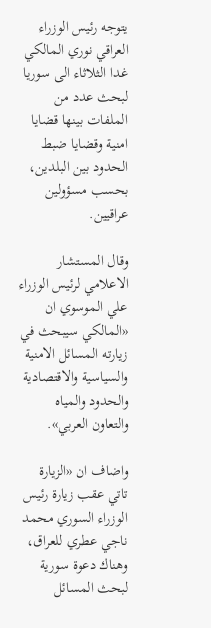يتوجه رئيس الوزراء العراقي نوري المالكي غدا الثلاثاء الى سوريا لبحث عدد من الملفات بينها قضايا امنية وقضايا ضبط الحدود بين البلدين، بحسب مسؤولين عراقيين.

وقال المستشار الاعلامي لرئيس الوزراء علي الموسوي ان «المالكي سيبحث في زيارته المسائل الامنية والسياسية والاقتصادية والحدود والمياه والتعاون العربي».

واضاف ان «الزيارة تاتي عقب زيارة رئيس الوزراء السوري محمد ناجي عطري للعراق، وهناك دعوة سورية لبحث المسائل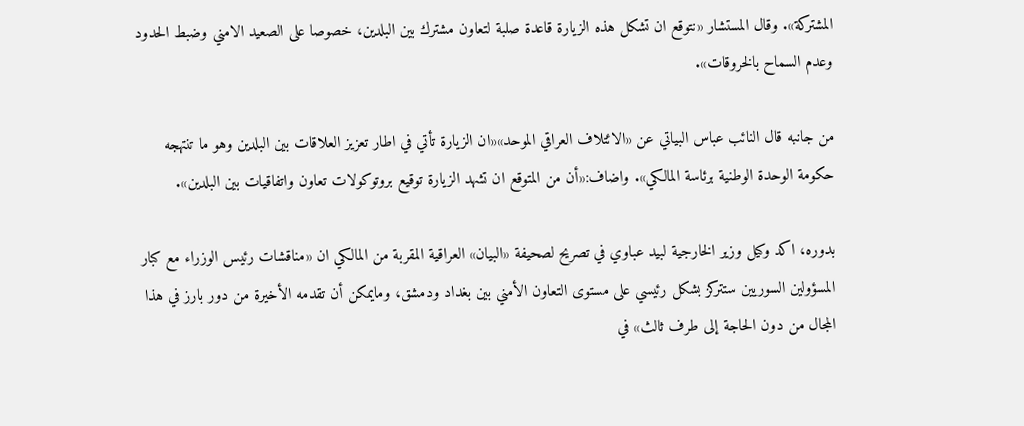المشتركة». وقال المستشار «نتوقع ان تشكل هذه الزيارة قاعدة صلبة لتعاون مشترك بين البلدين، خصوصا على الصعيد الامني وضبط الحدود وعدم السماح بالخروقات».

من جانبه قال النائب عباس البياتي عن «الائتلاف العراقي الموحد»«ان الزيارة تأتي في اطار تعزيز العلاقات بين البلدين وهو ما تنتهجه حكومة الوحدة الوطنية برئاسة المالكي». واضاف:«أن من المتوقع ان تشهد الزيارة توقيع بروتوكولات تعاون واتفاقيات بين البلدين».

بدوره، اكد وكيل وزير الخارجية لبيد عباوي في تصريح لصحيفة «البيان» العراقية المقربة من المالكي ان «مناقشات رئيس الوزراء مع كبار المسؤولين السوريين ستتركز بشكل رئيسي على مستوى التعاون الأمني بين بغداد ودمشق، ومايمكن أن تقدمه الأخيرة من دور بارز في هذا المجال من دون الحاجة إلى طرف ثالث» في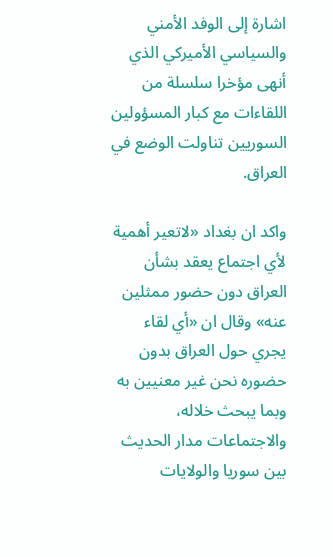اشارة إلى الوفد الأمني والسياسي الأميركي الذي أنهى مؤخرا سلسلة من اللقاءات مع كبار المسؤولين السوريين تناولت الوضع في العراق.

واكد ان بغداد «لاتعير أهمية لأي اجتماع يعقد بشأن العراق دون حضور ممثلين عنه» وقال ان «أي لقاء يجري حول العراق بدون حضوره نحن غير معنيين به وبما يبحث خلاله، والاجتماعات مدار الحديث بين سوريا والولايات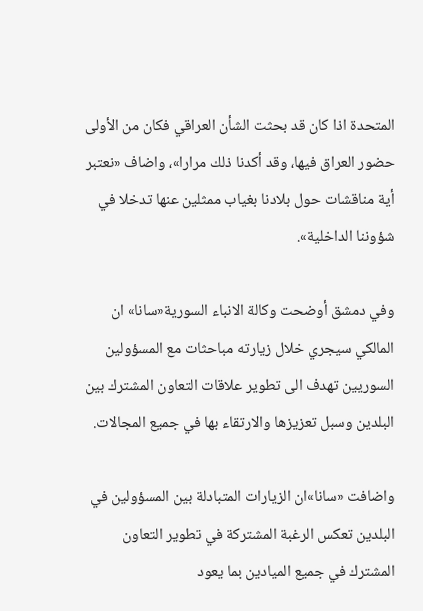المتحدة اذا كان قد بحثت الشأن العراقي فكان من الأولى حضور العراق فيها، وقد أكدنا ذلك مرارا»، واضاف «نعتبر أية مناقشات حول بلادنا بغياب ممثلين عنها تدخلا في شؤوننا الداخلية».

وفي دمشق أوضحت وكالة الانباء السورية«سانا» ان المالكي سيجري خلال زيارته مباحثات مع المسؤولين السوريين تهدف الى تطوير علاقات التعاون المشترك بين البلدين وسبل تعزيزها والارتقاء بها في جميع المجالات.

واضافت «سانا»ان الزيارات المتبادلة بين المسؤولين في البلدين تعكس الرغبة المشتركة في تطوير التعاون المشترك في جميع الميادين بما يعود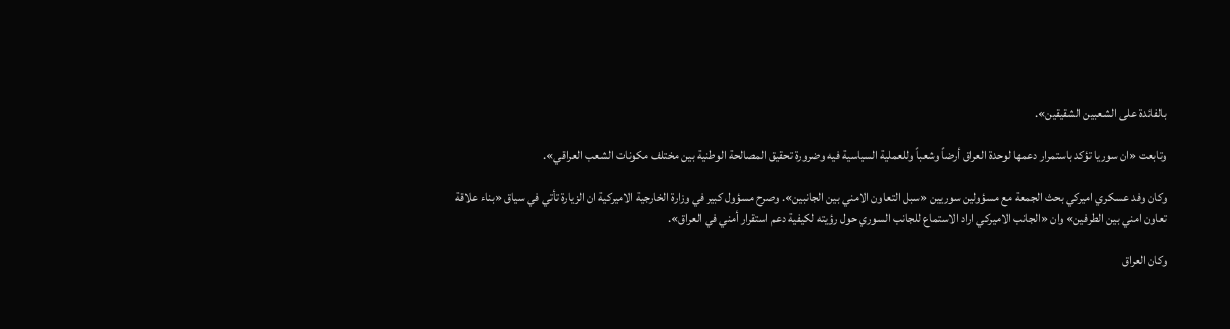بالفائدة على الشعبين الشقيقين».

وتابعت «ان سوريا تؤكد باستمرار دعمها لوحدة العراق أرضاً وشعباً وللعملية السياسية فيه وضرورة تحقيق المصالحة الوطنية بين مختلف مكونات الشعب العراقي».

وكان وفد عسكري اميركي بحث الجمعة مع مسؤولين سوريين «سبل التعاون الامني بين الجانبين». وصرح مسؤول كبير في وزارة الخارجية الاميركية ان الزيارة تأتي في سياق «بناء علاقة تعاون امني بين الطرفين» وان «الجانب الاميركي اراد الاستماع للجانب السوري حول رؤيته لكيفية دعم استقرار أمني في العراق».

وكان العراق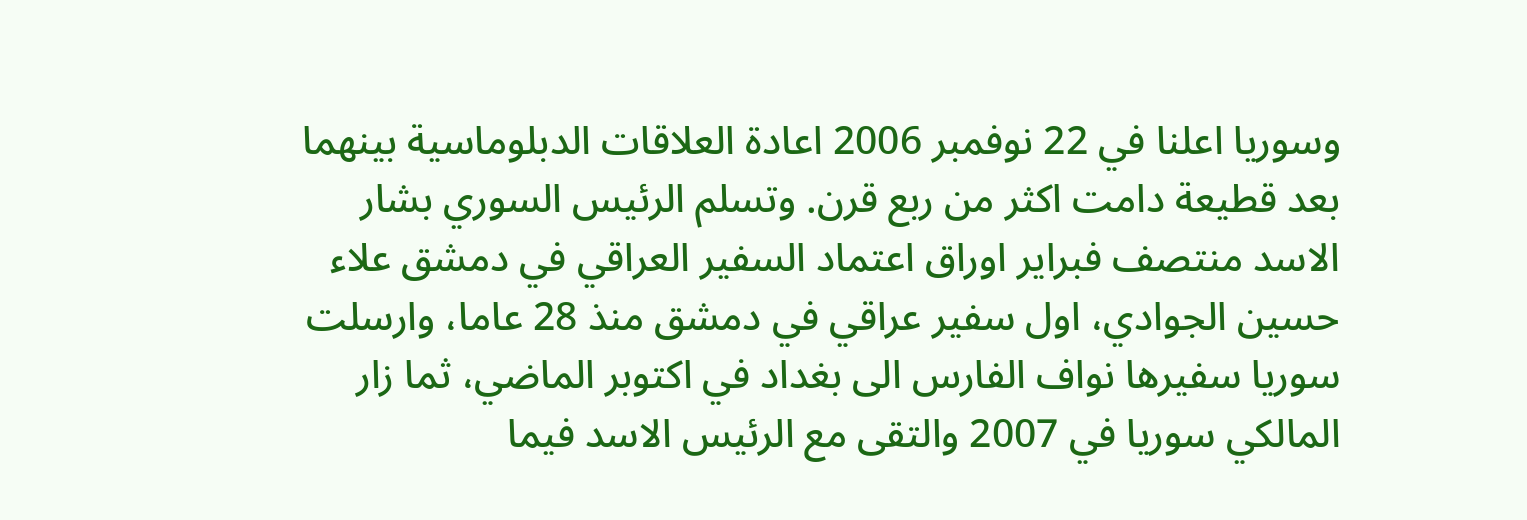وسوريا اعلنا في 22 نوفمبر 2006 اعادة العلاقات الدبلوماسية بينهما بعد قطيعة دامت اكثر من ربع قرن. وتسلم الرئيس السوري بشار الاسد منتصف فبراير اوراق اعتماد السفير العراقي في دمشق علاء حسين الجوادي، اول سفير عراقي في دمشق منذ 28 عاما، وارسلت سوريا سفيرها نواف الفارس الى بغداد في اكتوبر الماضي، ثما زار المالكي سوريا في 2007 والتقى مع الرئيس الاسد فيما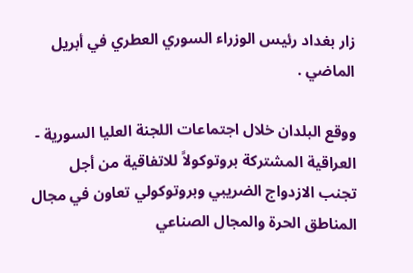زار بغداد رئيس الوزراء السوري العطري في أبريل الماضي .

ووقع البلدان خلال اجتماعات اللجنة العليا السورية - العراقية المشتركة بروتوكولاً للاتفاقية من أجل تجنب الازدواج الضريبي وبروتوكولي تعاون في مجال المناطق الحرة والمجال الصناعي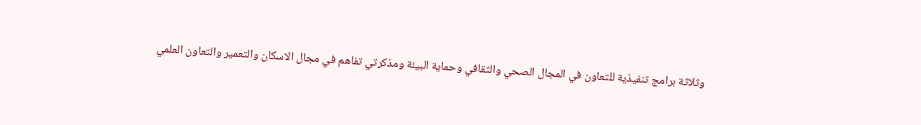وثلاثة برامج تنفيذية للتعاون في المجال الصحي والثقافي وحماية البيئة ومذكرتي تفاهم في مجال الاسكان والتعمير والتعاون العلمي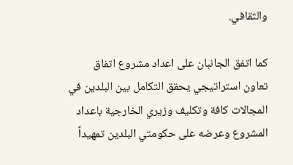والثقافي.

كما اتفق الجانبان على اعداد مشروع اتفاق تعاون استراتيجي يحقق التكامل بين البلدين في المجالات كافة وتكليف وزيري الخارجية باعداد المشروع وعرضه على حكومتي البلدين تمهيداً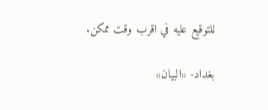للتوقيع عليه في اقرب وقت ممكن.

بغداد- «البيان»